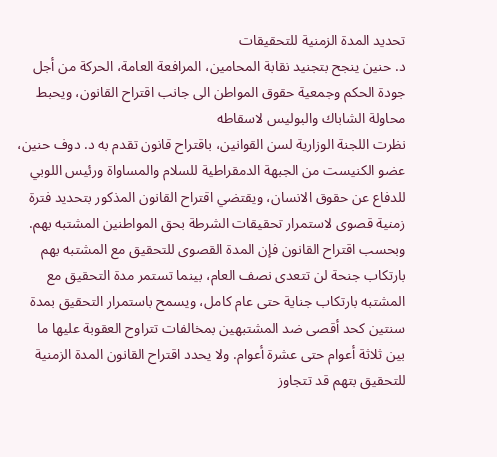تحديد المدة الزمنية للتحقيقات
د. حنين ينجح بتجنيد نقابة المحامين، المرافعة العامة، الحركة من أجل جودة الحكم وجمعية حقوق المواطن الى جانب اقتراح القانون، ويحبط محاولة الشاباك والبوليس لاسقاطه
نظرت اللجنة الوزارية لسن القوانين، باقتراح قانون تقدم به د. دوف حنين، عضو الكنيست من الجبهة الدمقراطية للسلام والمساواة ورئيس اللوبي للدفاع عن حقوق الانسان، ويقتضي اقتراح القانون المذكور بتحديد فترة زمنية قصوى لاستمرار تحقيقات الشرطة بحق المواطنين المشتبه بهم.
وبحسب اقتراح القانون فإن المدة القصوى للتحقيق مع المشتبه بهم بارتكاب جنحة لن تتعدى نصف العام، بينما تستمر مدة التحقيق مع المشتبه بارتكاب جناية حتى عام كامل، ويسمح باستمرار التحقيق بمدة سنتين كحد أقصى ضد المشتبهين بمخالفات تتراوح العقوبة عليها ما بين ثلاثة أعوام حتى عشرة أعوام. ولا يحدد اقتراح القانون المدة الزمنية للتحقيق بتهم قد تتجاوز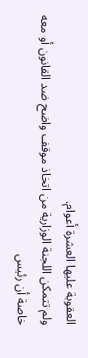العقوبة عليها العشرة أعوام.
ولم تتمكن اللجنة الوزارية من اتخاذ موقف واضح ضد القانون أو معه خاصة أن رئيس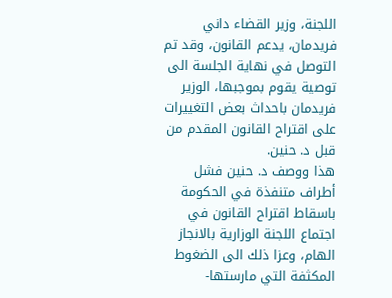اللجنة، وزير القضاء داني فريدمان، يدعم القانون، وقد تم التوصل في نهاية الجلسة الى توصية يقوم بموجبها، الوزير فريدمان باحداث بعض التغييرات على اقتراح القانون المقدم من قبل د. حنين.
هذا ووصف د. حنين فشل أطراف متنفذة في الحكومة باسقاط اقتراح القانون في اجتماع اللجنة الوزارية بالانجاز الهام، وعزا ذلك الى الضغوط المكثفة التي مارستها-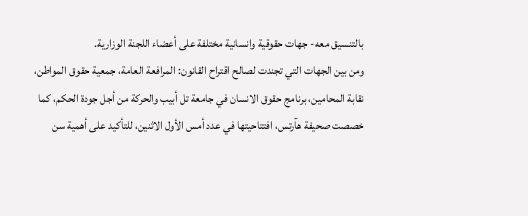بالتنسيق معه- جهات حقوقية وانسانية مختلفة على أعضاء اللجنة الوزارية.
ومن بين الجهات التي تجندت لصالح اقتراح القانون: المرافعة العامة، جمعية حقوق المواطن، نقابة المحامين، برنامج حقوق الانسان في جامعة تل أبيب والحركة من أجل جودة الحكم، كما خصصت صحيفة هآرتس، افتتاحيتها في عدد أمس الأول الاثنين، للتأكيد على أهمية سن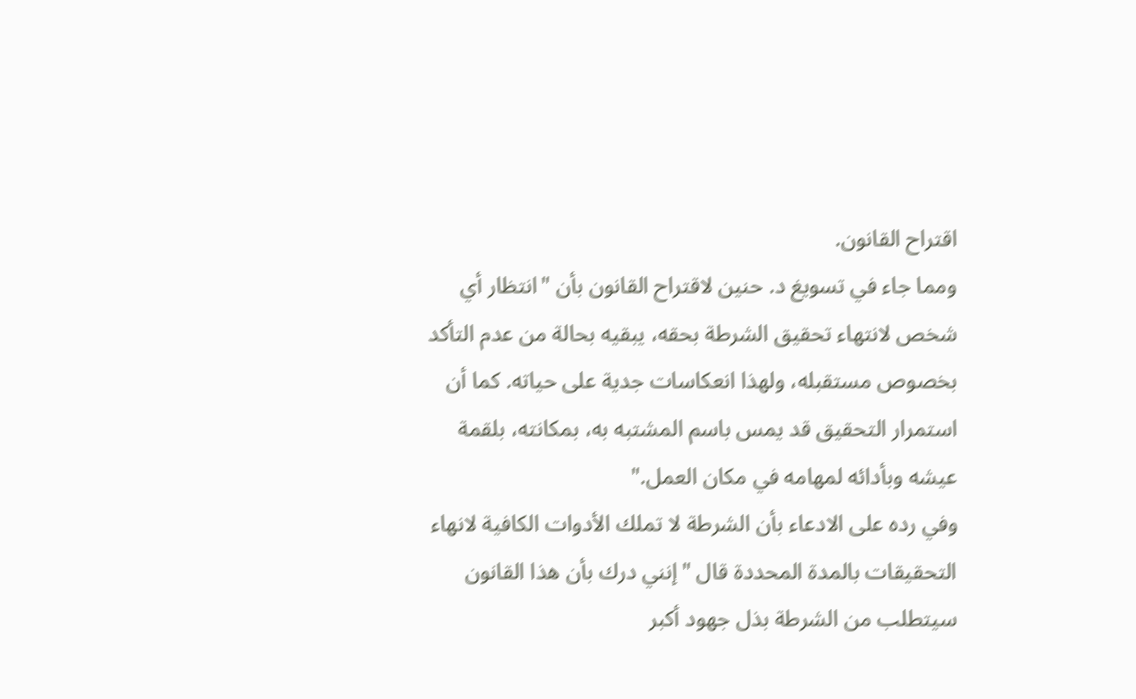اقتراح القانون.
ومما جاء في تسويغ د. حنين لاقتراح القانون بأن "انتظار أي شخص لانتهاء تحقيق الشرطة بحقه، يبقيه بحالة من عدم التأكد بخصوص مستقبله، ولهذا انعكاسات جدية على حياته. كما أن استمرار التحقيق قد يمس باسم المشتبه به، بمكانته، بلقمة عيشه وبأدائه لمهامه في مكان العمل."
وفي رده على الادعاء بأن الشرطة لا تملك الأدوات الكافية لانهاء التحقيقات بالمدة المحددة قال "إنني درك بأن هذا القانون سيتطلب من الشرطة بذل جهود أكبر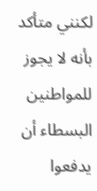لكنني متأكد بأنه لا يجوز للمواطنين البسطاء أن يدفعوا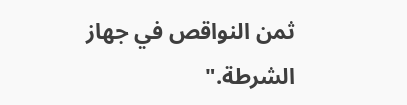ثمن النواقص في جهاز الشرطة."